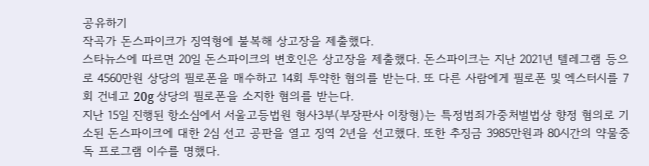공유하기
작곡가 돈스파이크가 징역형에 불복해 상고장을 제출했다.
스타뉴스에 따르면 20일 돈스파이크의 변호인은 상고장을 제출했다. 돈스파이크는 지난 2021년 텔레그램 등으로 4560만원 상당의 필로폰을 매수하고 14회 투약한 혐의를 받는다. 또 다른 사람에게 필로폰 및 엑스터시를 7회 건네고 20g 상당의 필로폰을 소지한 혐의를 받는다.
지난 15일 진행된 항소심에서 서울고등법원 형사3부(부장판사 이창형)는 특정범죄가중처벌법상 향정 혐의로 기소된 돈스파이크에 대한 2심 선고 공판을 열고 징역 2년을 선고했다. 또한 추징금 3985만원과 80시간의 약물중독 프로그램 이수를 명했다.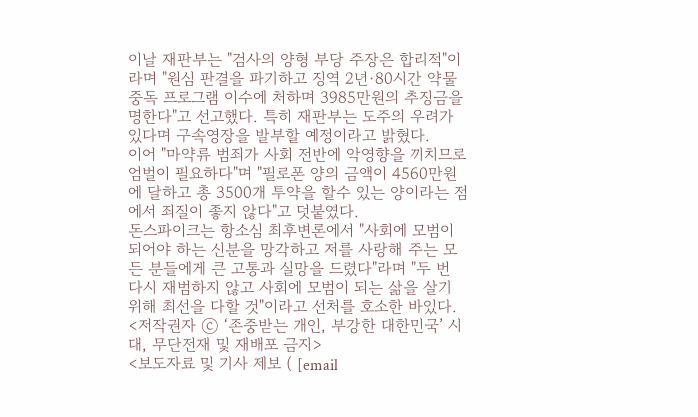이날 재판부는 "검사의 양형 부당 주장은 합리적"이라며 "원심 판결을 파기하고 징역 2년·80시간 약물중독 프로그램 이수에 처하며 3985만원의 추징금을 명한다"고 선고했다. 특히 재판부는 도주의 우려가 있다며 구속영장을 발부할 예정이라고 밝혔다.
이어 "마약류 범죄가 사회 전반에 악영향을 끼치므로 엄벌이 필요하다"며 "필로폰 양의 금액이 4560만원에 달하고 총 3500개 투약을 할수 있는 양이라는 점에서 죄질이 좋지 않다"고 덧붙였다.
돈스파이크는 항소심 최후변론에서 "사회에 모범이 되어야 하는 신분을 망각하고 저를 사랑해 주는 모든 분들에게 큰 고통과 실망을 드렸다"라며 "두 번 다시 재범하지 않고 사회에 모범이 되는 삶을 살기 위해 최선을 다할 것"이라고 선처를 호소한 바있다.
<저작권자 ⓒ ‘존중받는 개인, 부강한 대한민국’ 시대, 무단전재 및 재배포 금지>
<보도자료 및 기사 제보 ( [email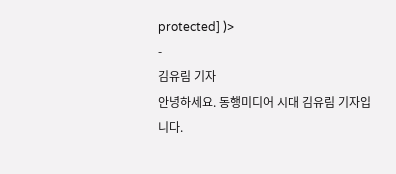protected] )>
-
김유림 기자
안녕하세요. 동행미디어 시대 김유림 기자입니다.